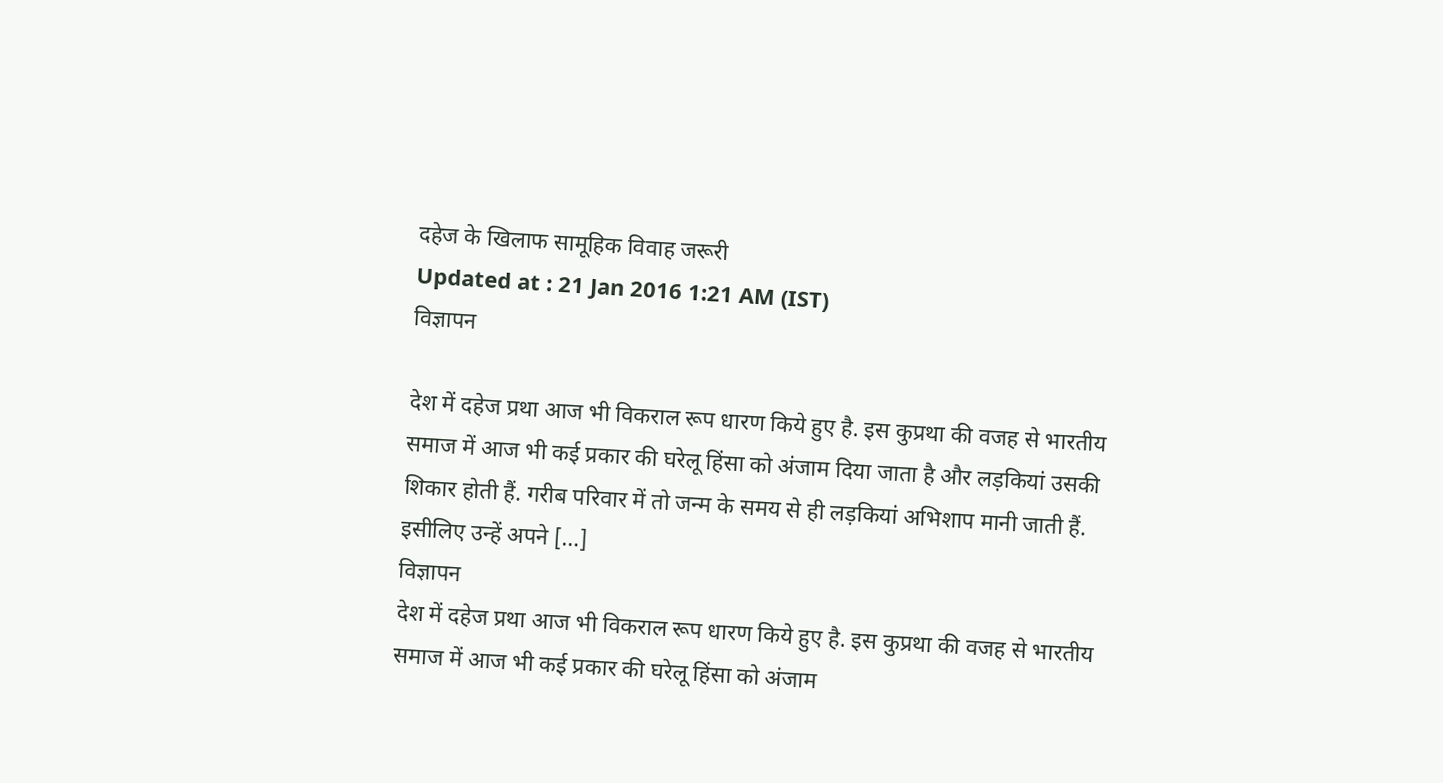दहेज के खिलाफ सामूहिक विवाह जरूरी
Updated at : 21 Jan 2016 1:21 AM (IST)
विज्ञापन

देश में दहेज प्रथा आज भी विकराल रूप धारण किये हुए है. इस कुप्रथा की वजह से भारतीय समाज में आज भी कई प्रकार की घरेलू हिंसा को अंजाम दिया जाता है और लड़कियां उसकी शिकार होती हैं. गरीब परिवार में तो जन्म के समय से ही लड़कियां अभिशाप मानी जाती हैं. इसीलिए उन्हें अपने […]
विज्ञापन
देश में दहेज प्रथा आज भी विकराल रूप धारण किये हुए है. इस कुप्रथा की वजह से भारतीय समाज में आज भी कई प्रकार की घरेलू हिंसा को अंजाम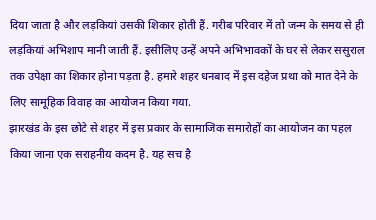दिया जाता है और लड़कियां उसकी शिकार होती हैं. गरीब परिवार में तो जन्म के समय से ही लड़कियां अभिशाप मानी जाती हैं. इसीलिए उन्हें अपने अभिभावकों के घर से लेकर ससुराल तक उपेक्षा का शिकार होना पड़ता है. हमारे शहर धनबाद में इस दहेज प्रथा को मात देने के लिए सामूहिक विवाह का आयोजन किया गया.
झारखंड के इस छोटे से शहर में इस प्रकार के सामाजिक समारोहों का आयोजन का पहल किया जाना एक सराहनीय कदम है. यह सच है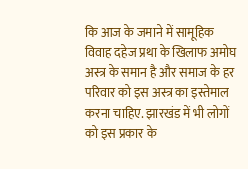कि आज के जमाने में सामूहिक विवाह दहेज प्रथा के खिलाफ अमोघ अस्त्र के समान है और समाज के हर परिवार को इस अस्त्र का इस्तेमाल करना चाहिए. झारखंड में भी लोगों को इस प्रकार के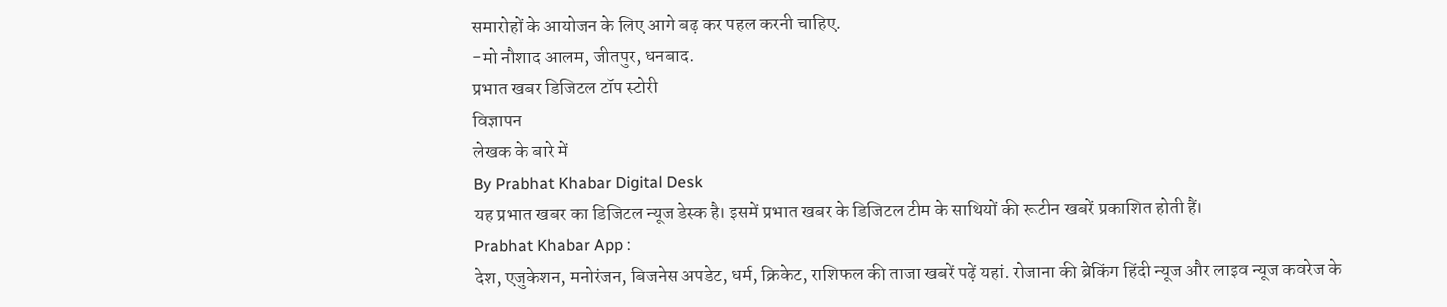समारोहों के आयोजन के लिए आगे बढ़ कर पहल करनी चाहिए.
-मो नौशाद आलम, जीतपुर, धनबाद.
प्रभात खबर डिजिटल टॉप स्टोरी
विज्ञापन
लेखक के बारे में
By Prabhat Khabar Digital Desk
यह प्रभात खबर का डिजिटल न्यूज डेस्क है। इसमें प्रभात खबर के डिजिटल टीम के साथियों की रूटीन खबरें प्रकाशित होती हैं।
Prabhat Khabar App :
देश, एजुकेशन, मनोरंजन, बिजनेस अपडेट, धर्म, क्रिकेट, राशिफल की ताजा खबरें पढ़ें यहां. रोजाना की ब्रेकिंग हिंदी न्यूज और लाइव न्यूज कवरेज के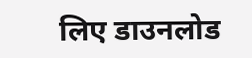लिए डाउनलोड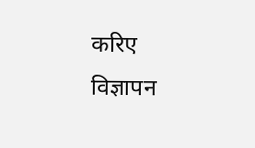करिए
विज्ञापन